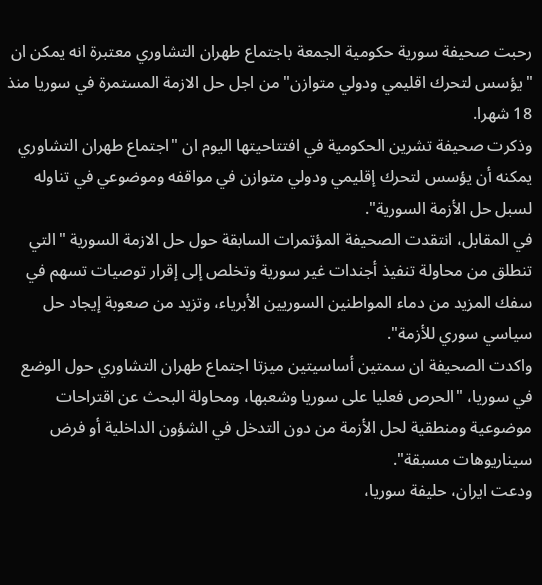رحبت صحيفة سورية حكومية الجمعة باجتماع طهران التشاوري معتبرة انه يمكن ان "يؤسس لتحرك اقليمي ودولي متوازن" من اجل حل الازمة المستمرة في سوريا منذ 18 شهرا.
وذكرت صحيفة تشرين الحكومية في افتتاحيتها اليوم ان "اجتماع طهران التشاوري يمكنه أن يؤسس لتحرك إقليمي ودولي متوازن في مواقفه وموضوعي في تناوله لسبل حل الأزمة السورية".
في المقابل، انتقدت الصحيفة المؤتمرات السابقة حول حل الازمة السورية "التي تنطلق من محاولة تنفيذ أجندات غير سورية وتخلص إلى إقرار توصيات تسهم في سفك المزيد من دماء المواطنين السوريين الأبرياء، وتزيد من صعوبة إيجاد حل سياسي سوري للأزمة".
واكدت الصحيفة ان سمتين أساسيتين ميزتا اجتماع طهران التشاوري حول الوضع في سوريا، "الحرص فعليا على سوريا وشعبها، ومحاولة البحث عن اقتراحات موضوعية ومنطقية لحل الأزمة من دون التدخل في الشؤون الداخلية أو فرض سيناريوهات مسبقة".
ودعت ايران، حليفة سوريا،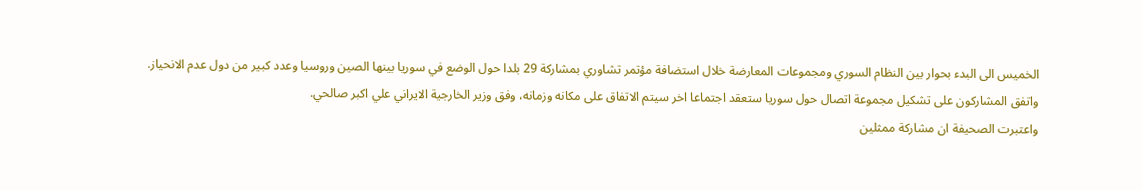الخميس الى البدء بحوار بين النظام السوري ومجموعات المعارضة خلال استضافة مؤتمر تشاوري بمشاركة 29 بلدا حول الوضع في سوريا بينها الصين وروسيا وعدد كبير من دول عدم الانحياز.
واتفق المشاركون على تشكيل مجموعة اتصال حول سوريا ستعقد اجتماعا اخر سيتم الاتفاق على مكانه وزمانه، وفق وزير الخارجية الايراني علي اكبر صالحي.
واعتبرت الصحيفة ان مشاركة ممثلين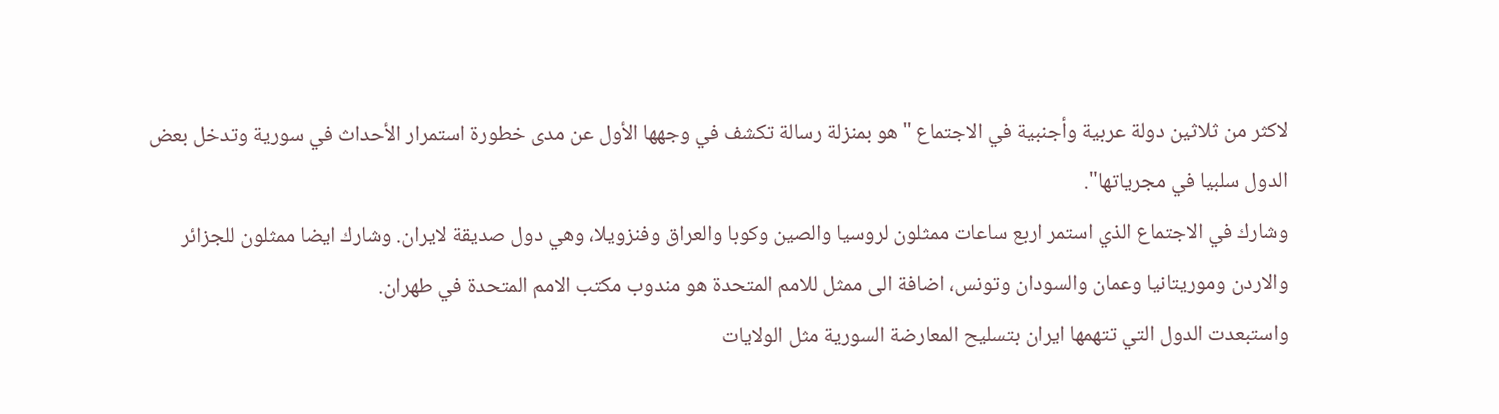لاكثر من ثلاثين دولة عربية وأجنبية في الاجتماع "هو بمنزلة رسالة تكشف في وجهها الأول عن مدى خطورة استمرار الأحداث في سورية وتدخل بعض الدول سلبيا في مجرياتها".
وشارك في الاجتماع الذي استمر اربع ساعات ممثلون لروسيا والصين وكوبا والعراق وفنزويلا، وهي دول صديقة لايران. وشارك ايضا ممثلون للجزائر والاردن وموريتانيا وعمان والسودان وتونس، اضافة الى ممثل للامم المتحدة هو مندوب مكتب الامم المتحدة في طهران.
واستبعدت الدول التي تتهمها ايران بتسليح المعارضة السورية مثل الولايات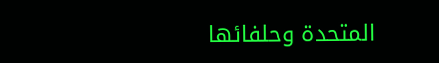المتحدة وحلفائها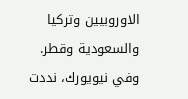الاوروبيين وتركيا والسعودية وقطر.
وفي نيويورك، نددت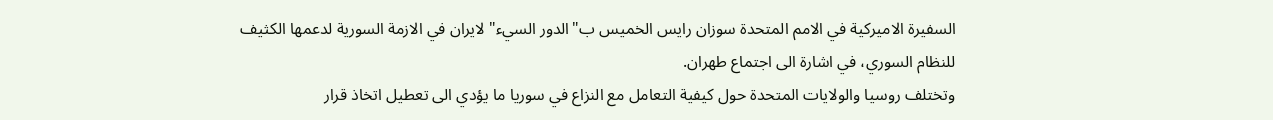السفيرة الاميركية في الامم المتحدة سوزان رايس الخميس ب"الدور السيء" لايران في الازمة السورية لدعمها الكثيف للنظام السوري، في اشارة الى اجتماع طهران.
وتختلف روسيا والولايات المتحدة حول كيفية التعامل مع النزاع في سوريا ما يؤدي الى تعطيل اتخاذ قرار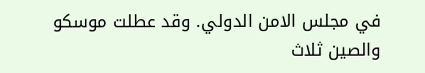في مجلس الامن الدولي. وقد عطلت موسكو والصين ثلاث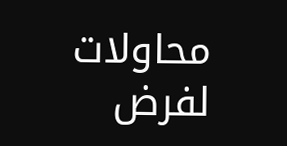محاولات لفرض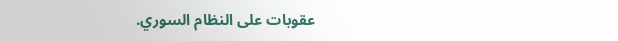عقوبات على النظام السوري.